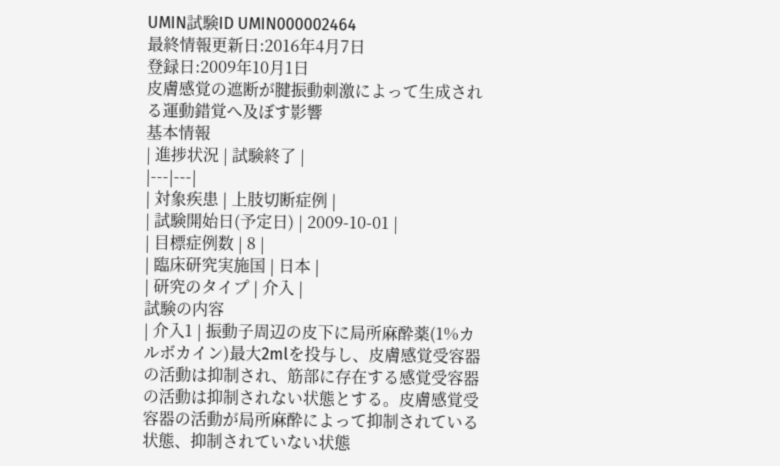UMIN試験ID UMIN000002464
最終情報更新日:2016年4月7日
登録日:2009年10月1日
皮膚感覚の遮断が腱振動刺激によって生成される運動錯覚へ及ぼす影響
基本情報
| 進捗状況 | 試験終了 |
|---|---|
| 対象疾患 | 上肢切断症例 |
| 試験開始日(予定日) | 2009-10-01 |
| 目標症例数 | 8 |
| 臨床研究実施国 | 日本 |
| 研究のタイプ | 介入 |
試験の内容
| 介入1 | 振動子周辺の皮下に局所麻酔薬(1%カルボカイン)最大2mlを投与し、皮膚感覚受容器の活動は抑制され、筋部に存在する感覚受容器の活動は抑制されない状態とする。皮膚感覚受容器の活動が局所麻酔によって抑制されている状態、抑制されていない状態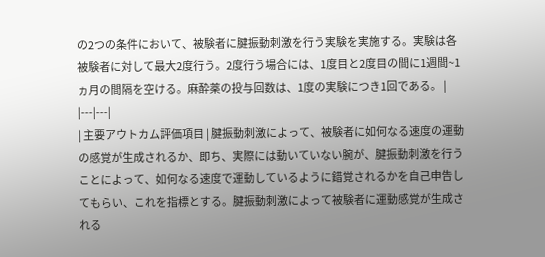の2つの条件において、被験者に腱振動刺激を行う実験を実施する。実験は各被験者に対して最大2度行う。2度行う場合には、1度目と2度目の間に1週間~1ヵ月の間隔を空ける。麻酔薬の投与回数は、1度の実験につき1回である。 |
|---|---|
| 主要アウトカム評価項目 | 腱振動刺激によって、被験者に如何なる速度の運動の感覚が生成されるか、即ち、実際には動いていない腕が、腱振動刺激を行うことによって、如何なる速度で運動しているように錯覚されるかを自己申告してもらい、これを指標とする。腱振動刺激によって被験者に運動感覚が生成される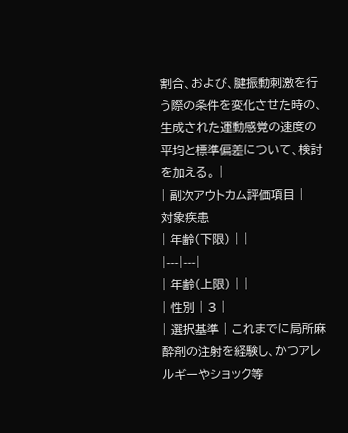割合、および、腱振動刺激を行う際の条件を変化させた時の、生成された運動感覚の速度の平均と標準偏差について、検討を加える。 |
| 副次アウトカム評価項目 |
対象疾患
| 年齢(下限) | |
|---|---|
| 年齢(上限) | |
| 性別 | 3 |
| 選択基準 | これまでに局所麻酔剤の注射を経験し、かつアレルギーやショック等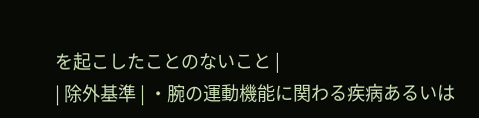を起こしたことのないこと |
| 除外基準 | ・腕の運動機能に関わる疾病あるいは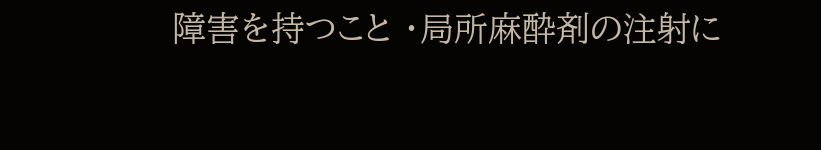障害を持つこと ・局所麻酔剤の注射に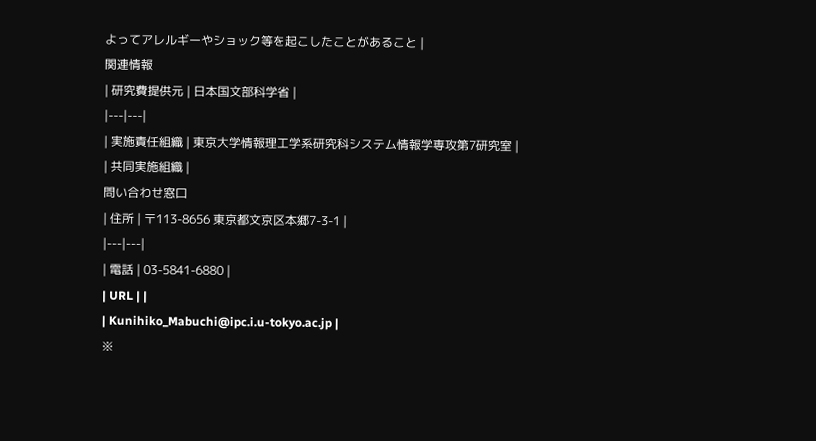よってアレルギーやショック等を起こしたことがあること |
関連情報
| 研究費提供元 | 日本国文部科学省 |
|---|---|
| 実施責任組織 | 東京大学情報理工学系研究科システム情報学専攻第7研究室 |
| 共同実施組織 |
問い合わせ窓口
| 住所 | 〒113-8656 東京都文京区本郷7-3-1 |
|---|---|
| 電話 | 03-5841-6880 |
| URL | |
| Kunihiko_Mabuchi@ipc.i.u-tokyo.ac.jp |
※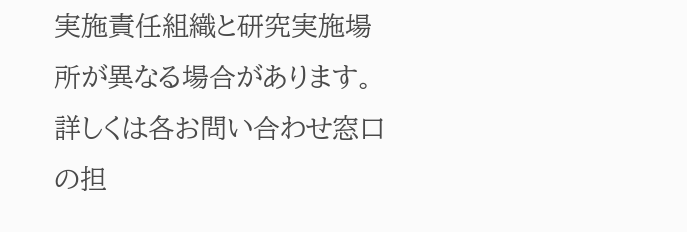実施責任組織と研究実施場所が異なる場合があります。
詳しくは各お問い合わせ窓口の担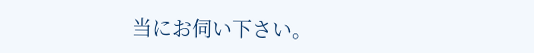当にお伺い下さい。